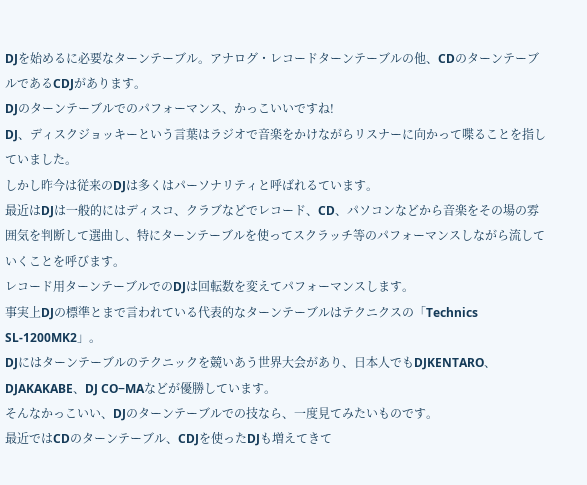DJを始めるに必要なターンテーブル。アナログ・レコードターンテーブルの他、CDのターンテーブルであるCDJがあります。
DJのターンテーブルでのパフォーマンス、かっこいいですね!
DJ、ディスクジョッキーという言葉はラジオで音楽をかけながらリスナーに向かって喋ることを指していました。
しかし昨今は従来のDJは多くはパーソナリティと呼ばれるています。
最近はDJは一般的にはディスコ、クラブなどでレコード、CD、パソコンなどから音楽をその場の雰囲気を判断して選曲し、特にターンテーブルを使ってスクラッチ等のパフォーマンスしながら流していくことを呼びます。
レコード用ターンテーブルでのDJは回転数を変えてパフォーマンスします。
事実上DJの標準とまで言われている代表的なターンテーブルはテクニクスの「Technics SL-1200MK2」。
DJにはターンテーブルのテクニックを競いあう世界大会があり、日本人でもDJKENTARO、DJAKAKABE、DJ CO−MAなどが優勝しています。
そんなかっこいい、DJのターンテーブルでの技なら、一度見てみたいものです。
最近ではCDのターンテーブル、CDJを使ったDJも増えてきて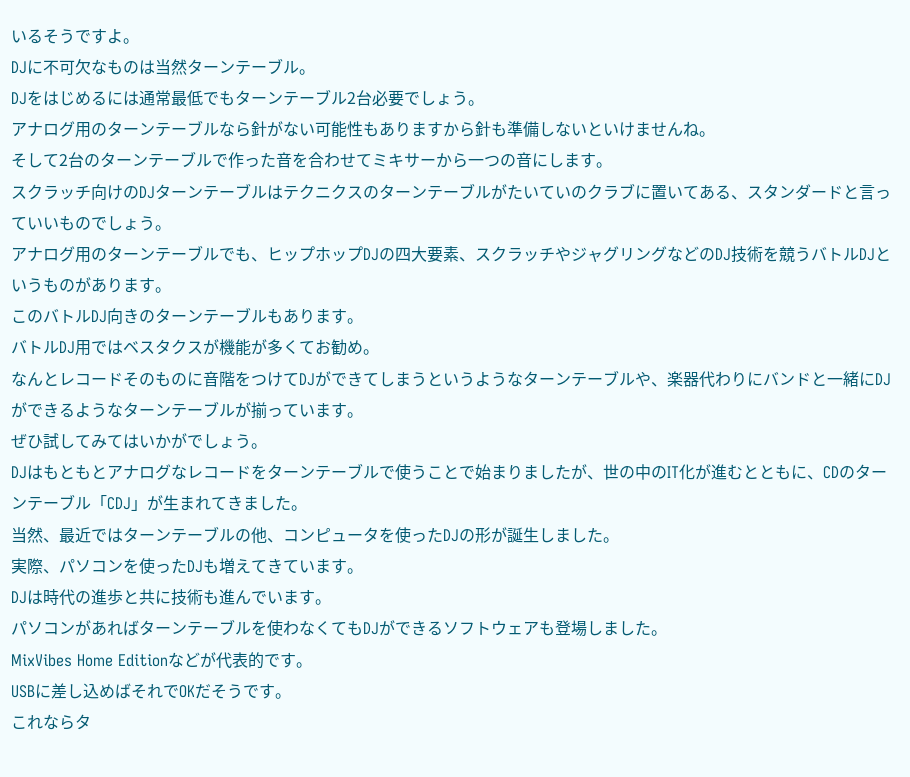いるそうですよ。
DJに不可欠なものは当然ターンテーブル。
DJをはじめるには通常最低でもターンテーブル2台必要でしょう。
アナログ用のターンテーブルなら針がない可能性もありますから針も準備しないといけませんね。
そして2台のターンテーブルで作った音を合わせてミキサーから一つの音にします。
スクラッチ向けのDJターンテーブルはテクニクスのターンテーブルがたいていのクラブに置いてある、スタンダードと言っていいものでしょう。
アナログ用のターンテーブルでも、ヒップホップDJの四大要素、スクラッチやジャグリングなどのDJ技術を競うバトルDJというものがあります。
このバトルDJ向きのターンテーブルもあります。
バトルDJ用ではベスタクスが機能が多くてお勧め。
なんとレコードそのものに音階をつけてDJができてしまうというようなターンテーブルや、楽器代わりにバンドと一緒にDJができるようなターンテーブルが揃っています。
ぜひ試してみてはいかがでしょう。
DJはもともとアナログなレコードをターンテーブルで使うことで始まりましたが、世の中のIT化が進むとともに、CDのターンテーブル「CDJ」が生まれてきました。
当然、最近ではターンテーブルの他、コンピュータを使ったDJの形が誕生しました。
実際、パソコンを使ったDJも増えてきています。
DJは時代の進歩と共に技術も進んでいます。
パソコンがあればターンテーブルを使わなくてもDJができるソフトウェアも登場しました。
MixVibes Home Editionなどが代表的です。
USBに差し込めばそれでOKだそうです。
これならタ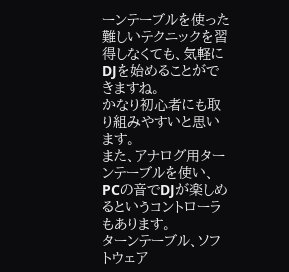ーンテーブルを使った難しいテクニックを習得しなくても、気軽にDJを始めることができますね。
かなり初心者にも取り組みやすいと思います。
また、アナログ用ターンテーブルを使い、PCの音でDJが楽しめるというコントローラもあります。
ターンテーブル、ソフトウェア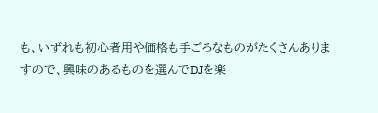も、いずれも初心者用や価格も手ごろなものがたくさんありますので、興味のあるものを選んでDJを楽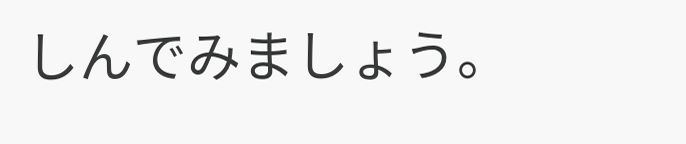しんでみましょう。